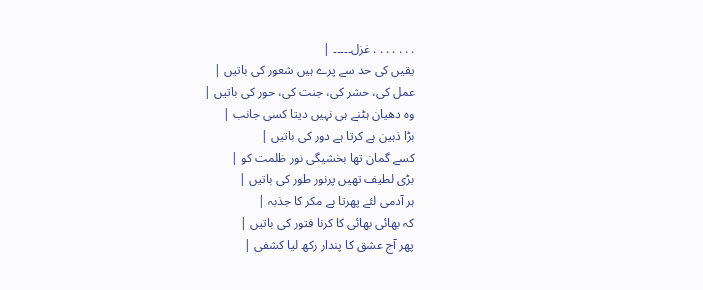. . . . . . . غزل۔۔۔۔۔ |
یقیں کی حد سے پرے ہیں شعور کی باتیں |
عمل کی، حشر کی، جنت کی، حور کی باتیں |
وہ دھیان ہٹنے ہی نہیں دیتا کسی جانب |
بڑا ذہین ہے کرتا ہے دور کی باتیں |
کسے گمان تھا بخشیگی نور ظلمت کو |
بڑی لطیف تھیں پرنور طور کی باتیں |
ہر آدمی لئے پھرتا ہے مکر کا جذبہ |
کہ بھائی بھائی کا کرنا فتور کی باتیں |
پھر آج عشق کا پندار رکھ لیا کشفی |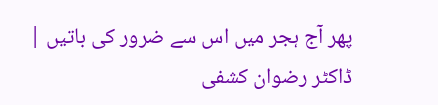پھر آج ہجر میں اس سے ضرور کی باتیں |
ڈاکٹر رضوان کشفی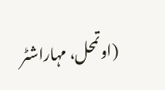(اوتمحل، مہاراشٹر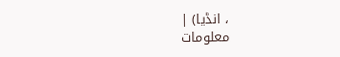، انڈیا) |
معلومات